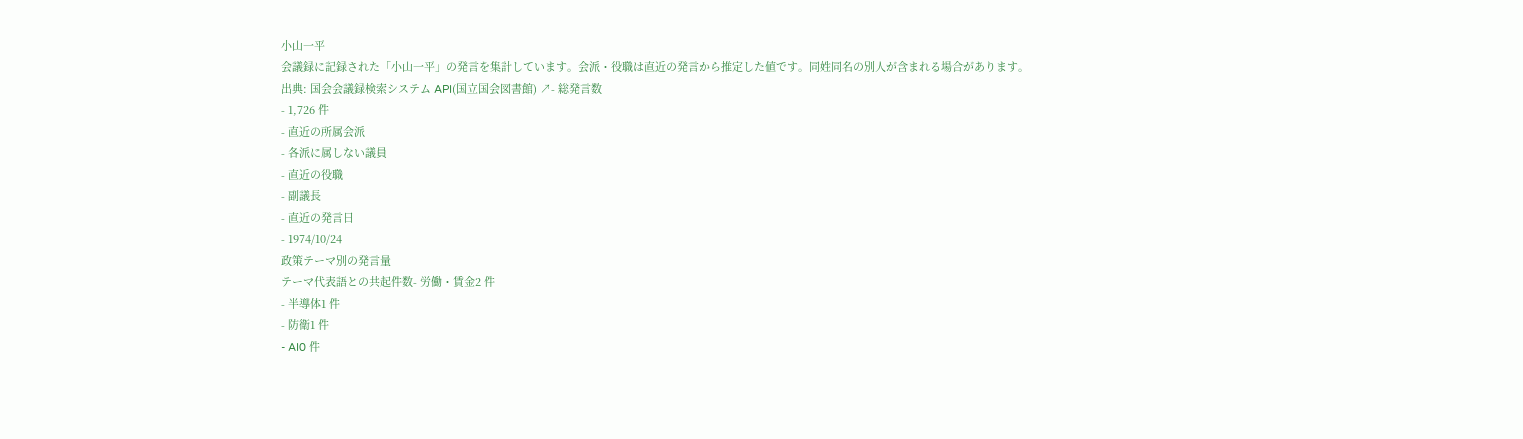小山一平
会議録に記録された「小山一平」の発言を集計しています。会派・役職は直近の発言から推定した値です。同姓同名の別人が含まれる場合があります。
出典: 国会会議録検索システム API(国立国会図書館) ↗- 総発言数
- 1,726 件
- 直近の所属会派
- 各派に属しない議員
- 直近の役職
- 副議長
- 直近の発言日
- 1974/10/24
政策テーマ別の発言量
テーマ代表語との共起件数- 労働・賃金2 件
- 半導体1 件
- 防衛1 件
- AI0 件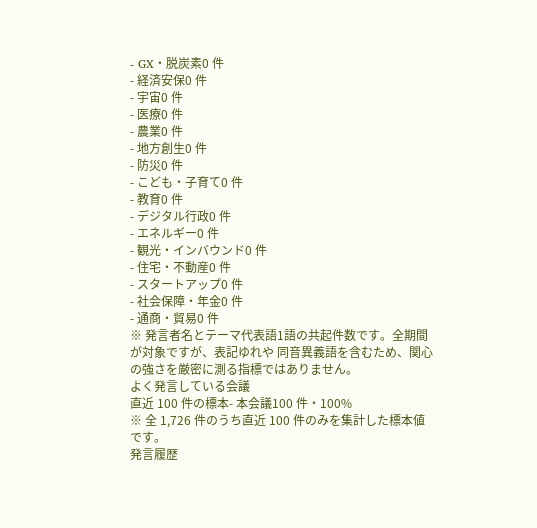- GX・脱炭素0 件
- 経済安保0 件
- 宇宙0 件
- 医療0 件
- 農業0 件
- 地方創生0 件
- 防災0 件
- こども・子育て0 件
- 教育0 件
- デジタル行政0 件
- エネルギー0 件
- 観光・インバウンド0 件
- 住宅・不動産0 件
- スタートアップ0 件
- 社会保障・年金0 件
- 通商・貿易0 件
※ 発言者名とテーマ代表語1語の共起件数です。全期間が対象ですが、表記ゆれや 同音異義語を含むため、関心の強さを厳密に測る指標ではありません。
よく発言している会議
直近 100 件の標本- 本会議100 件・100%
※ 全 1,726 件のうち直近 100 件のみを集計した標本値です。
発言履歴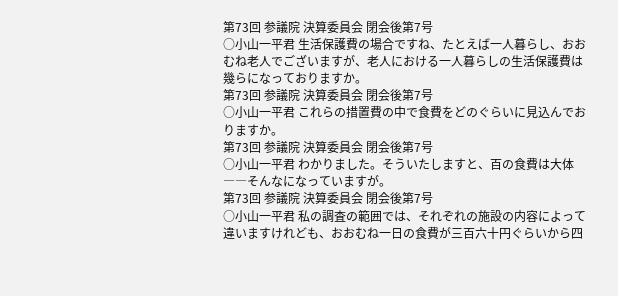第73回 参議院 決算委員会 閉会後第7号
○小山一平君 生活保護費の場合ですね、たとえば一人暮らし、おおむね老人でございますが、老人における一人暮らしの生活保護費は幾らになっておりますか。
第73回 参議院 決算委員会 閉会後第7号
○小山一平君 これらの措置費の中で食費をどのぐらいに見込んでおりますか。
第73回 参議院 決算委員会 閉会後第7号
○小山一平君 わかりました。そういたしますと、百の食費は大体――そんなになっていますが。
第73回 参議院 決算委員会 閉会後第7号
○小山一平君 私の調査の範囲では、それぞれの施設の内容によって違いますけれども、おおむね一日の食費が三百六十円ぐらいから四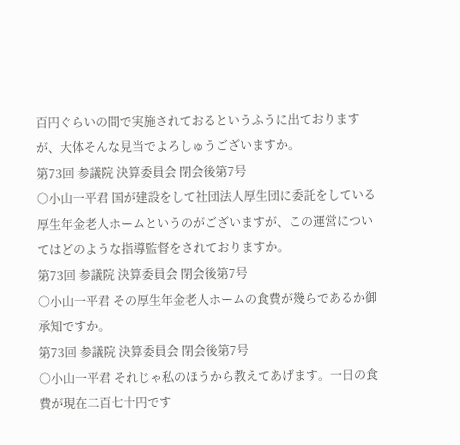百円ぐらいの間で実施されておるというふうに出ておりますが、大体そんな見当でよろしゅうございますか。
第73回 参議院 決算委員会 閉会後第7号
○小山一平君 国が建設をして社団法人厚生団に委託をしている厚生年金老人ホームというのがございますが、この運営についてはどのような指導監督をされておりますか。
第73回 参議院 決算委員会 閉会後第7号
○小山一平君 その厚生年金老人ホームの食費が幾らであるか御承知ですか。
第73回 参議院 決算委員会 閉会後第7号
○小山一平君 それじゃ私のほうから教えてあげます。一日の食費が現在二百七十円です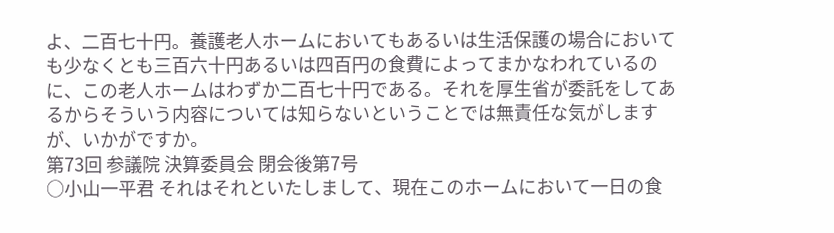よ、二百七十円。養護老人ホームにおいてもあるいは生活保護の場合においても少なくとも三百六十円あるいは四百円の食費によってまかなわれているのに、この老人ホームはわずか二百七十円である。それを厚生省が委託をしてあるからそういう内容については知らないということでは無責任な気がしますが、いかがですか。
第73回 参議院 決算委員会 閉会後第7号
○小山一平君 それはそれといたしまして、現在このホームにおいて一日の食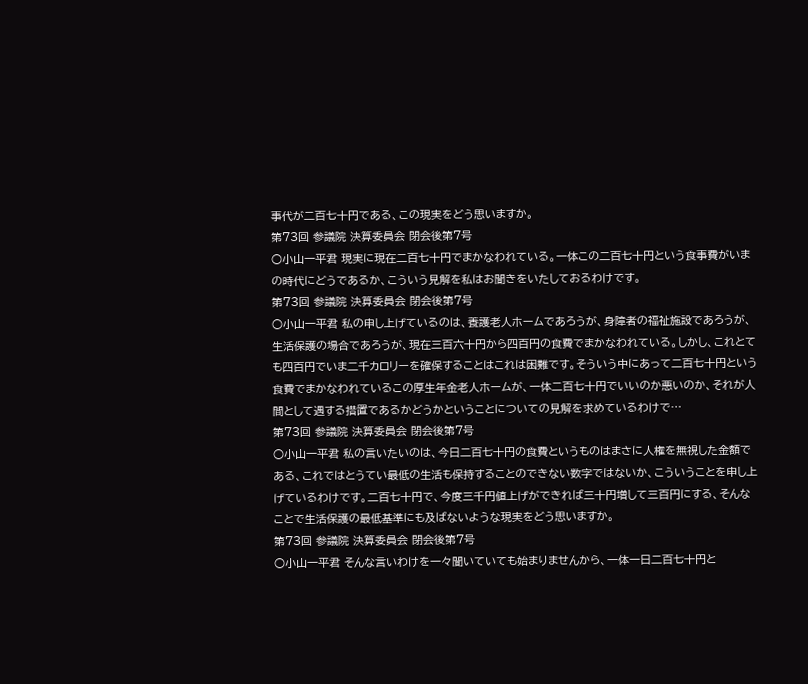事代が二百七十円である、この現実をどう思いますか。
第73回 参議院 決算委員会 閉会後第7号
○小山一平君 現実に現在二百七十円でまかなわれている。一体この二百七十円という食事費がいまの時代にどうであるか、こういう見解を私はお聞きをいたしておるわけです。
第73回 参議院 決算委員会 閉会後第7号
○小山一平君 私の申し上げているのは、養護老人ホームであろうが、身障者の福祉施設であろうが、生活保護の場合であろうが、現在三百六十円から四百円の食費でまかなわれている。しかし、これとても四百円でいま二千カロリーを確保することはこれは困難です。そういう中にあって二百七十円という食費でまかなわれているこの厚生年金老人ホームが、一体二百七十円でいいのか悪いのか、それが人間として遇する措置であるかどうかということについての見解を求めているわけで…
第73回 参議院 決算委員会 閉会後第7号
○小山一平君 私の言いたいのは、今日二百七十円の食費というものはまさに人権を無視した金額である、これではとうてい最低の生活も保持することのできない数字ではないか、こういうことを申し上げているわけです。二百七十円で、今度三千円値上げができれば三十円増して三百円にする、そんなことで生活保護の最低基準にも及ばないような現実をどう思いますか。
第73回 参議院 決算委員会 閉会後第7号
○小山一平君 そんな言いわけを一々聞いていても始まりませんから、一体一日二百七十円と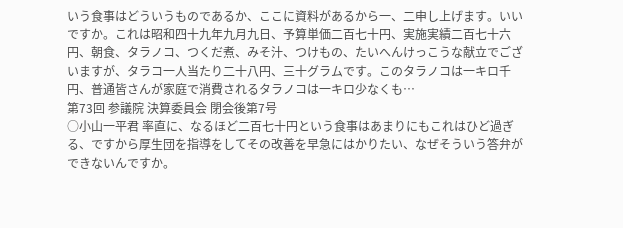いう食事はどういうものであるか、ここに資料があるから一、二申し上げます。いいですか。これは昭和四十九年九月九日、予算単価二百七十円、実施実績二百七十六円、朝食、タラノコ、つくだ煮、みそ汁、つけもの、たいへんけっこうな献立でございますが、タラコ一人当たり二十八円、三十グラムです。このタラノコは一キロ千円、普通皆さんが家庭で消費されるタラノコは一キロ少なくも…
第73回 参議院 決算委員会 閉会後第7号
○小山一平君 率直に、なるほど二百七十円という食事はあまりにもこれはひど過ぎる、ですから厚生団を指導をしてその改善を早急にはかりたい、なぜそういう答弁ができないんですか。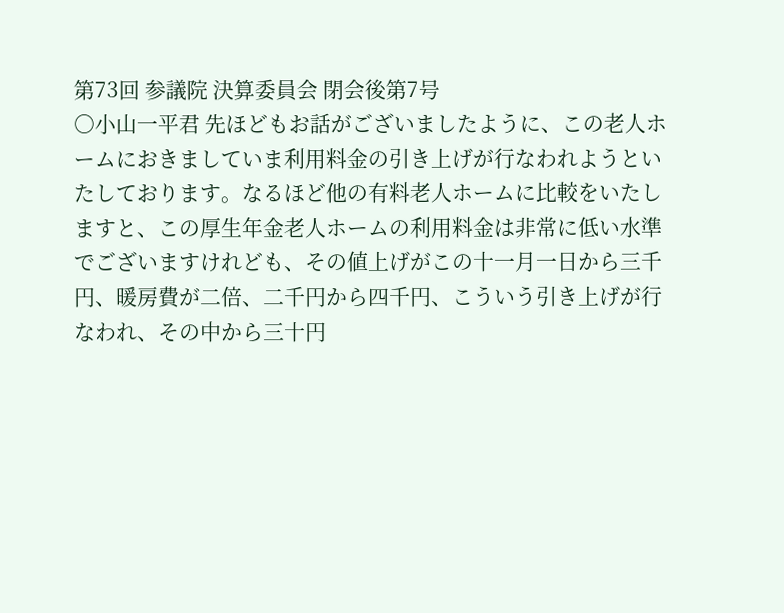第73回 参議院 決算委員会 閉会後第7号
○小山一平君 先ほどもお話がございましたように、この老人ホームにおきましていま利用料金の引き上げが行なわれようといたしております。なるほど他の有料老人ホームに比較をいたしますと、この厚生年金老人ホームの利用料金は非常に低い水準でございますけれども、その値上げがこの十一月一日から三千円、暖房費が二倍、二千円から四千円、こういう引き上げが行なわれ、その中から三十円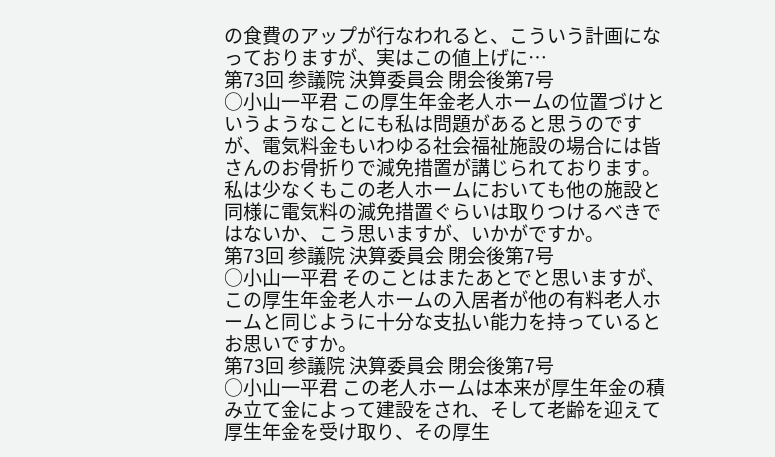の食費のアップが行なわれると、こういう計画になっておりますが、実はこの値上げに…
第73回 参議院 決算委員会 閉会後第7号
○小山一平君 この厚生年金老人ホームの位置づけというようなことにも私は問題があると思うのですが、電気料金もいわゆる社会福祉施設の場合には皆さんのお骨折りで減免措置が講じられております。私は少なくもこの老人ホームにおいても他の施設と同様に電気料の減免措置ぐらいは取りつけるべきではないか、こう思いますが、いかがですか。
第73回 参議院 決算委員会 閉会後第7号
○小山一平君 そのことはまたあとでと思いますが、この厚生年金老人ホームの入居者が他の有料老人ホームと同じように十分な支払い能力を持っているとお思いですか。
第73回 参議院 決算委員会 閉会後第7号
○小山一平君 この老人ホームは本来が厚生年金の積み立て金によって建設をされ、そして老齢を迎えて厚生年金を受け取り、その厚生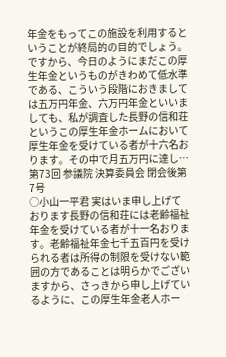年金をもってこの施設を利用するということが終局的の目的でしょう。ですから、今日のようにまだこの厚生年金というものがきわめて低水準である、こういう段階におきましては五万円年金、六万円年金といいましても、私が調査した長野の信和荘というこの厚生年金ホームにおいて厚生年金を受けている者が十六名おります。その中で月五万円に達し…
第73回 参議院 決算委員会 閉会後第7号
○小山一平君 実はいま申し上げております長野の信和荘には老齢福祉年金を受けている者が十一名おります。老齢福祉年金七千五百円を受けられる者は所得の制限を受けない範囲の方であることは明らかでございますから、さっきから申し上げているように、この厚生年金老人ホー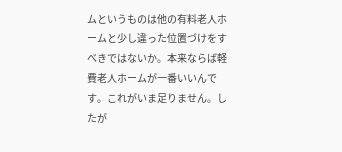ムというものは他の有料老人ホームと少し違った位置づけをすべきではないか。本来ならば軽費老人ホームが一番いいんです。これがいま足りません。したが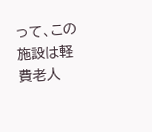って、この施設は軽費老人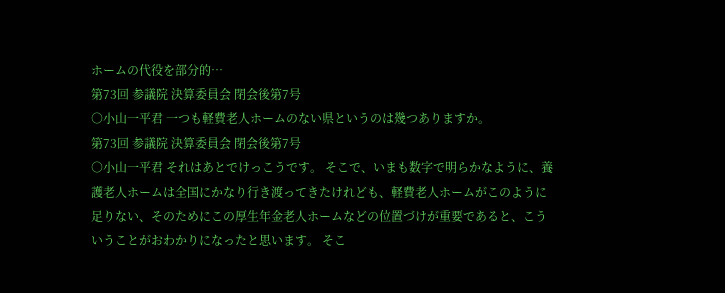ホームの代役を部分的…
第73回 参議院 決算委員会 閉会後第7号
○小山一平君 一つも軽費老人ホームのない県というのは幾つありますか。
第73回 参議院 決算委員会 閉会後第7号
○小山一平君 それはあとでけっこうです。 そこで、いまも数字で明らかなように、養護老人ホームは全国にかなり行き渡ってきたけれども、軽費老人ホームがこのように足りない、そのためにこの厚生年金老人ホームなどの位置づけが重要であると、こういうことがおわかりになったと思います。 そこ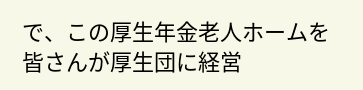で、この厚生年金老人ホームを皆さんが厚生団に経営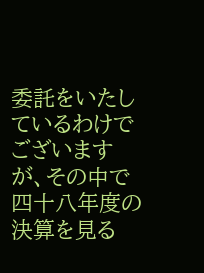委託をいたしているわけでございますが、その中で四十八年度の決算を見る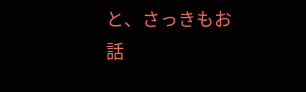と、さっきもお話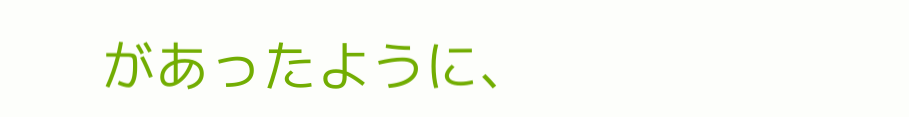があったように、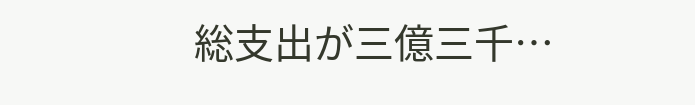総支出が三億三千…